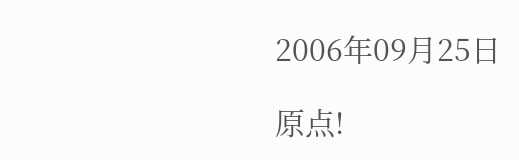2006年09月25日

原点!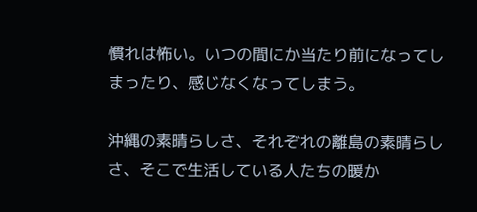慣れは怖い。いつの間にか当たり前になってしまったり、感じなくなってしまう。

沖縄の素晴らしさ、それぞれの離島の素晴らしさ、そこで生活している人たちの暖か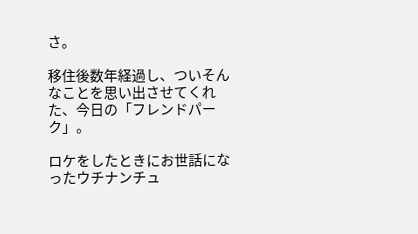さ。

移住後数年経過し、ついそんなことを思い出させてくれた、今日の「フレンドパーク」。

ロケをしたときにお世話になったウチナンチュ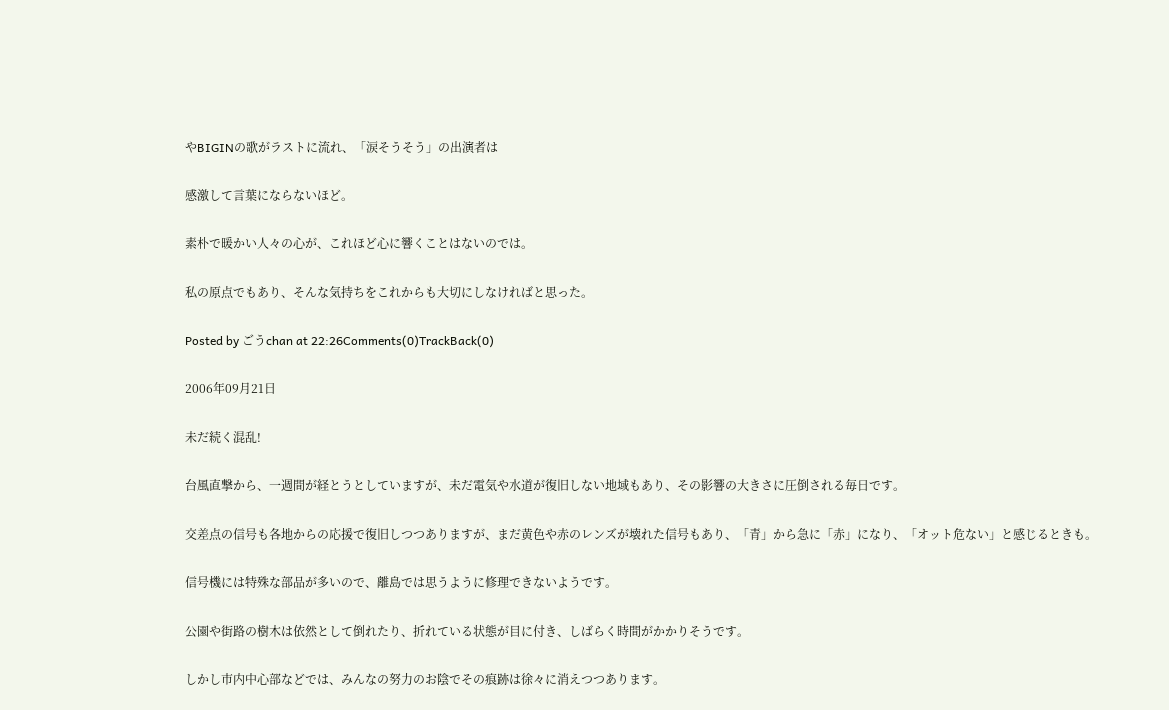やBIGINの歌がラストに流れ、「涙そうそう」の出演者は

感激して言葉にならないほど。

素朴で暖かい人々の心が、これほど心に響くことはないのでは。

私の原点でもあり、そんな気持ちをこれからも大切にしなければと思った。

Posted by ごうchan at 22:26Comments(0)TrackBack(0)

2006年09月21日

未だ続く混乱!

台風直撃から、一週間が経とうとしていますが、未だ電気や水道が復旧しない地域もあり、その影響の大きさに圧倒される毎日です。

交差点の信号も各地からの応援で復旧しつつありますが、まだ黄色や赤のレンズが壊れた信号もあり、「青」から急に「赤」になり、「オット危ない」と感じるときも。

信号機には特殊な部品が多いので、離島では思うように修理できないようです。

公園や街路の樹木は依然として倒れたり、折れている状態が目に付き、しばらく時間がかかりそうです。

しかし市内中心部などでは、みんなの努力のお陰でその痕跡は徐々に消えつつあります。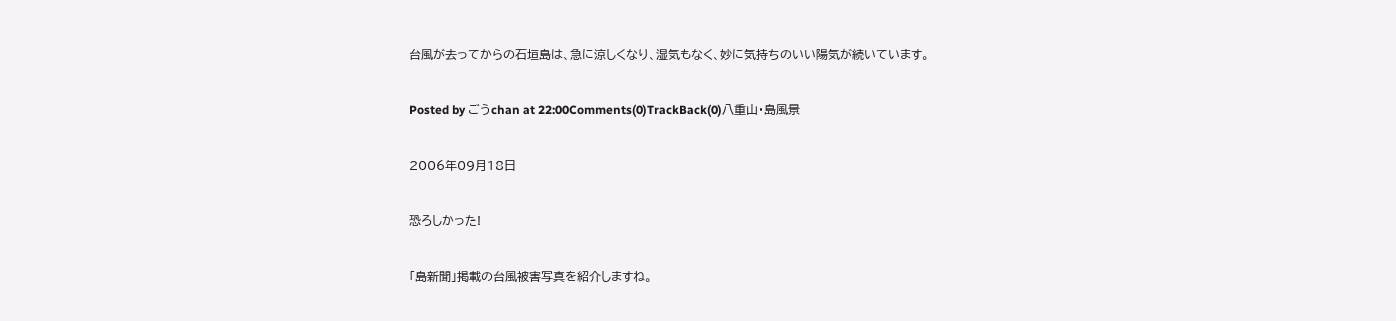台風が去ってからの石垣島は、急に涼しくなり、湿気もなく、妙に気持ちのいい陽気が続いています。

Posted by ごうchan at 22:00Comments(0)TrackBack(0)八重山・島風景

2006年09月18日

恐ろしかった!

「島新聞」掲載の台風被害写真を紹介しますね。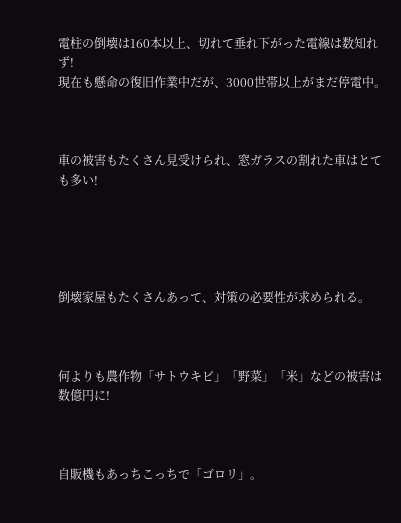電柱の倒壊は160本以上、切れて垂れ下がった電線は数知れず!
現在も懸命の復旧作業中だが、3000世帯以上がまだ停電中。



車の被害もたくさん見受けられ、窓ガラスの割れた車はとても多い!





倒壊家屋もたくさんあって、対策の必要性が求められる。



何よりも農作物「サトウキビ」「野菜」「米」などの被害は数億円に!



自販機もあっちこっちで「ゴロリ」。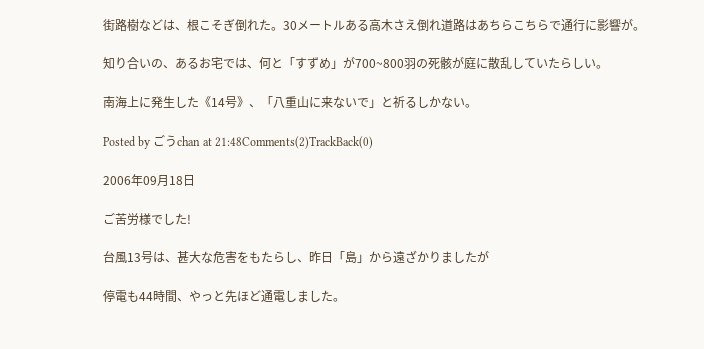街路樹などは、根こそぎ倒れた。30メートルある高木さえ倒れ道路はあちらこちらで通行に影響が。

知り合いの、あるお宅では、何と「すずめ」が700~800羽の死骸が庭に散乱していたらしい。

南海上に発生した《14号》、「八重山に来ないで」と祈るしかない。

Posted by ごうchan at 21:48Comments(2)TrackBack(0)

2006年09月18日

ご苦労様でした!

台風13号は、甚大な危害をもたらし、昨日「島」から遠ざかりましたが

停電も44時間、やっと先ほど通電しました。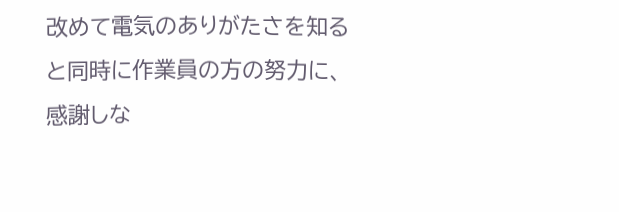改めて電気のありがたさを知ると同時に作業員の方の努力に、感謝しな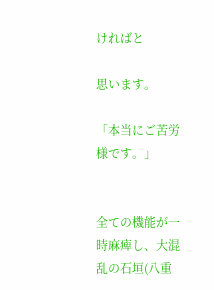ければと

思います。

「本当にご苦労様です。」


全ての機能が一時麻痺し、大混乱の石垣(八重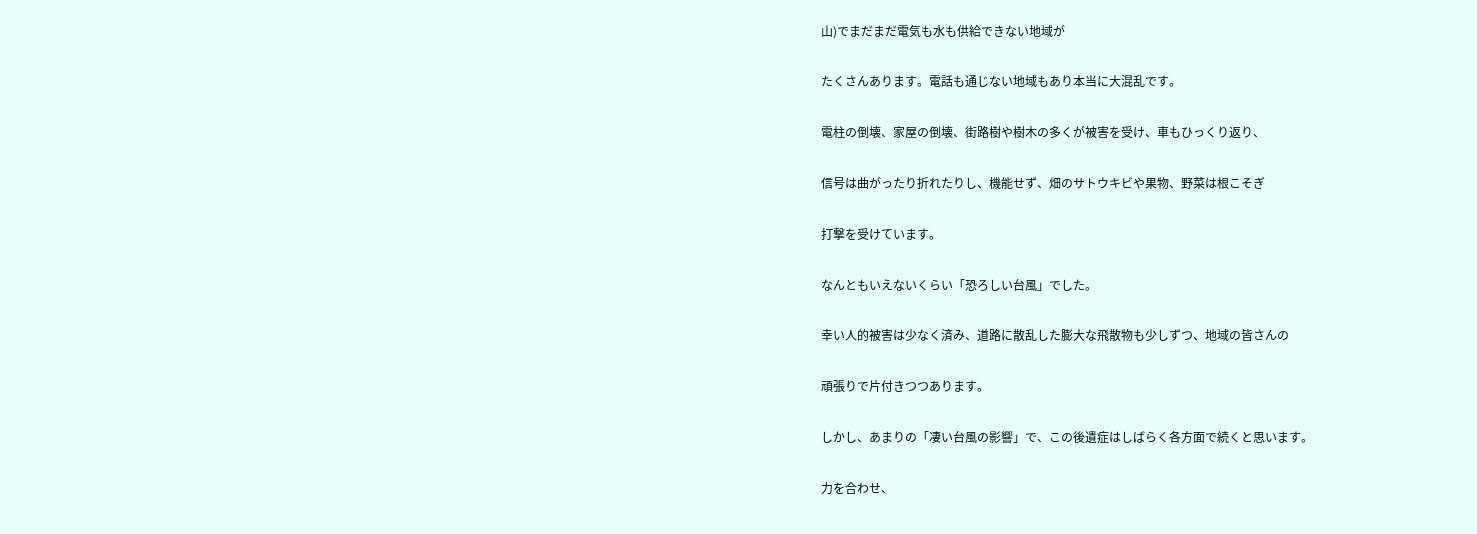山)でまだまだ電気も水も供給できない地域が

たくさんあります。電話も通じない地域もあり本当に大混乱です。

電柱の倒壊、家屋の倒壊、街路樹や樹木の多くが被害を受け、車もひっくり返り、

信号は曲がったり折れたりし、機能せず、畑のサトウキビや果物、野菜は根こそぎ

打撃を受けています。

なんともいえないくらい「恐ろしい台風」でした。

幸い人的被害は少なく済み、道路に散乱した膨大な飛散物も少しずつ、地域の皆さんの

頑張りで片付きつつあります。

しかし、あまりの「凄い台風の影響」で、この後遺症はしばらく各方面で続くと思います。

力を合わせ、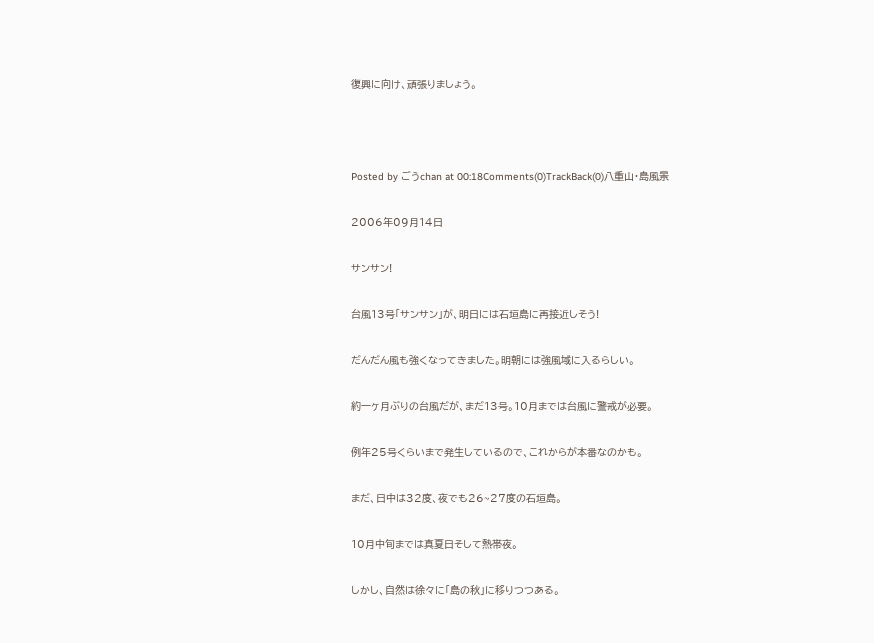復興に向け、頑張りましょう。



Posted by ごうchan at 00:18Comments(0)TrackBack(0)八重山・島風景

2006年09月14日

サンサン!

台風13号「サンサン」が、明日には石垣島に再接近しそう!

だんだん風も強くなってきました。明朝には強風域に入るらしい。

約一ヶ月ぶりの台風だが、まだ13号。10月までは台風に警戒が必要。

例年25号くらいまで発生しているので、これからが本番なのかも。

まだ、日中は32度、夜でも26~27度の石垣島。

10月中旬までは真夏日そして熱帯夜。

しかし、自然は徐々に「島の秋」に移りつつある。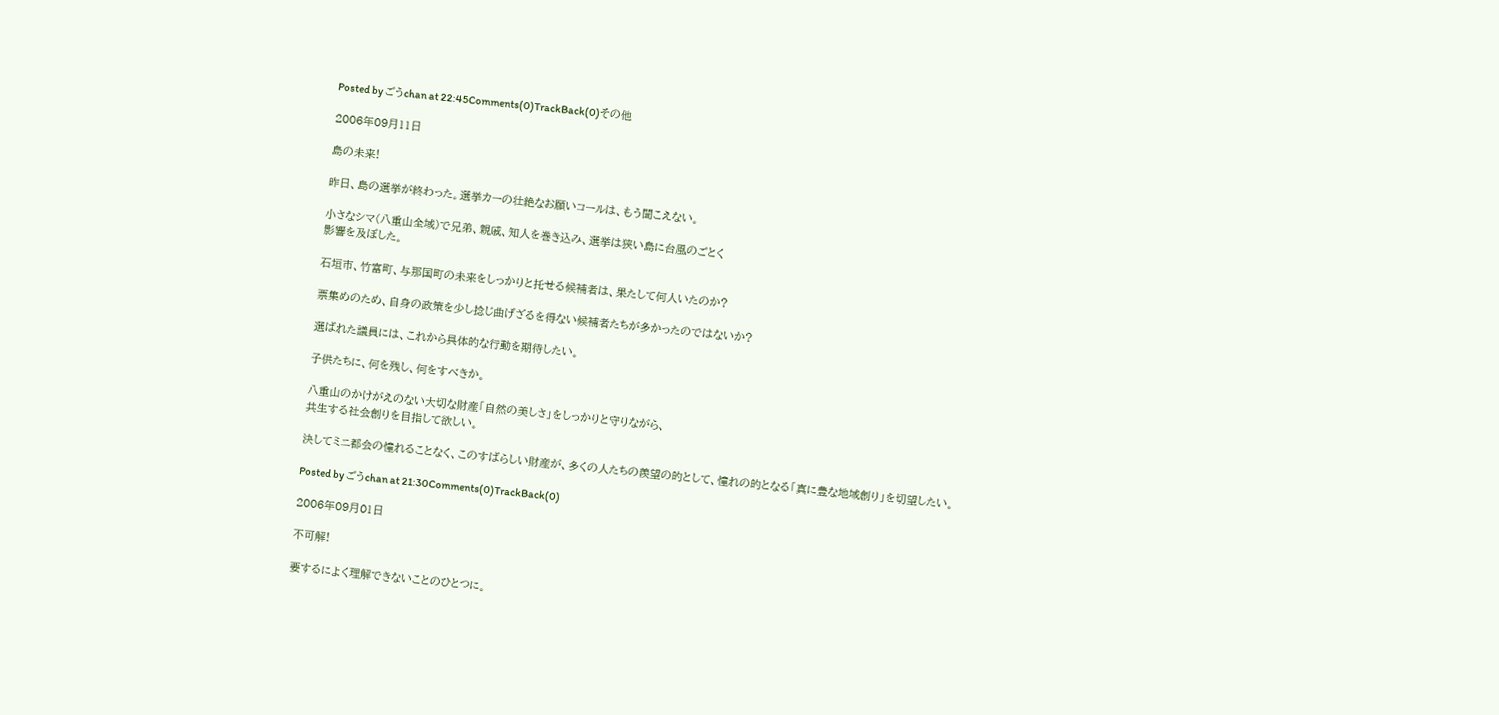Posted by ごうchan at 22:45Comments(0)TrackBack(0)その他

2006年09月11日

島の未来!

昨日、島の選挙が終わった。選挙カーの壮絶なお願いコールは、もう聞こえない。

小さなシマ(八重山全域)で兄弟、親戚、知人を巻き込み、選挙は狭い島に台風のごとく
影響を及ぼした。

石垣市、竹富町、与那国町の未来をしっかりと托せる候補者は、果たして何人いたのか?

票集めのため、自身の政策を少し捻じ曲げざるを得ない候補者たちが多かったのではないか?

選ばれた議員には、これから具体的な行動を期待したい。

子供たちに、何を残し、何をすべきか。

八重山のかけがえのない大切な財産「自然の美しさ」をしっかりと守りながら、
共生する社会創りを目指して欲しい。

決してミニ都会の憧れることなく、このすばらしい財産が、多くの人たちの羨望の的として、憧れの的となる「真に豊な地域創り」を切望したい。

Posted by ごうchan at 21:30Comments(0)TrackBack(0)

2006年09月01日

不可解!

要するによく理解できないことのひとつに。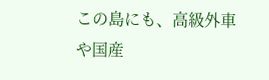この島にも、高級外車や国産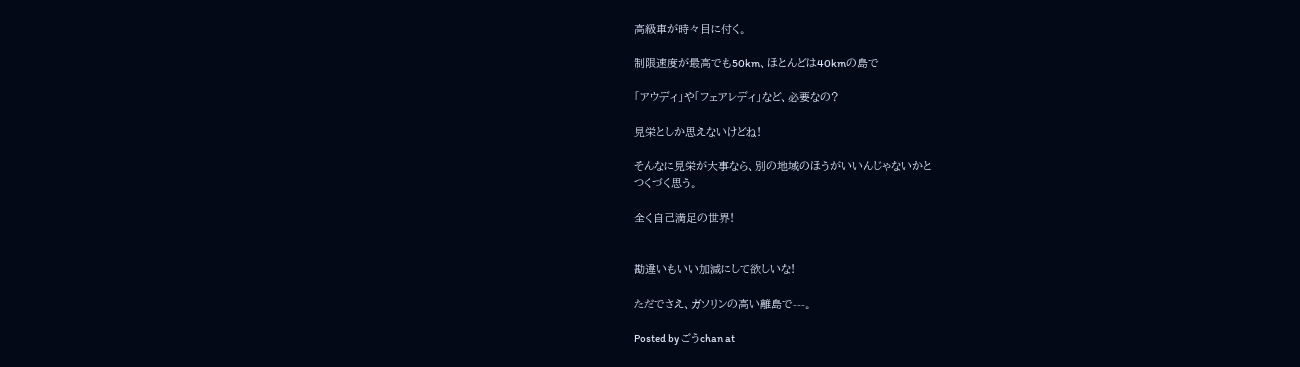高級車が時々目に付く。

制限速度が最高でも50km、ほとんどは40kmの島で

「アウディ」や「フェアレディ」など、必要なの?

見栄としか思えないけどね!

そんなに見栄が大事なら、別の地域のほうがいいんじゃないかと
つくづく思う。

全く自己満足の世界!


勘違いもいい加減にして欲しいな!

ただでさえ、ガソリンの高い離島で---。

Posted by ごうchan at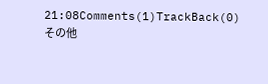21:08Comments(1)TrackBack(0)その他